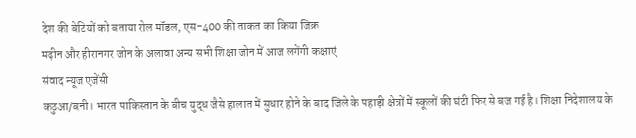देश की बेटियों को बताया रोल मॉडल, एस-400 की ताकत का किया जिक्र
मढ़ीन और हीरानगर जोन के अलावा अन्य सभी शिक्षा जोन में आज लगेंगी कक्षाएं
संवाद न्यूज एजेंसी
कठुआ/बनी। भारत पाकिस्तान के बीच युद्ध जैसे हालात में सुधार होने के बाद जिले के पहाड़ी क्षेत्रों में स्कूलों की घंटी फिर से बज गई है। शिक्षा निदेशालय के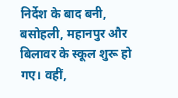निर्देश के बाद बनी, बसोहली, महानपुर और बिलावर के स्कूल शुरू हो गए। वहीं,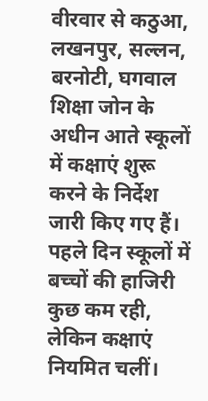वीरवार से कठुआ, लखनपुर, सल्लन, बरनोटी, घगवाल शिक्षा जोन के अधीन आते स्कूलों में कक्षाएं शुरू करने के निर्देश जारी किए गए हैं।
पहले दिन स्कूलों में बच्चों की हाजिरी कुछ कम रही, लेकिन कक्षाएं नियमित चलीं।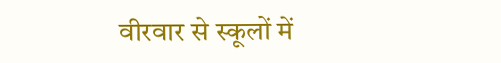वीरवार से स्कूलों में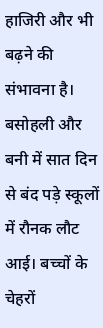हाजिरी और भी बढ़ने की संभावना है। बसोहली और बनी में सात दिन से बंद पड़े स्कूलों में रौनक लौट आई। बच्चों के चेहरों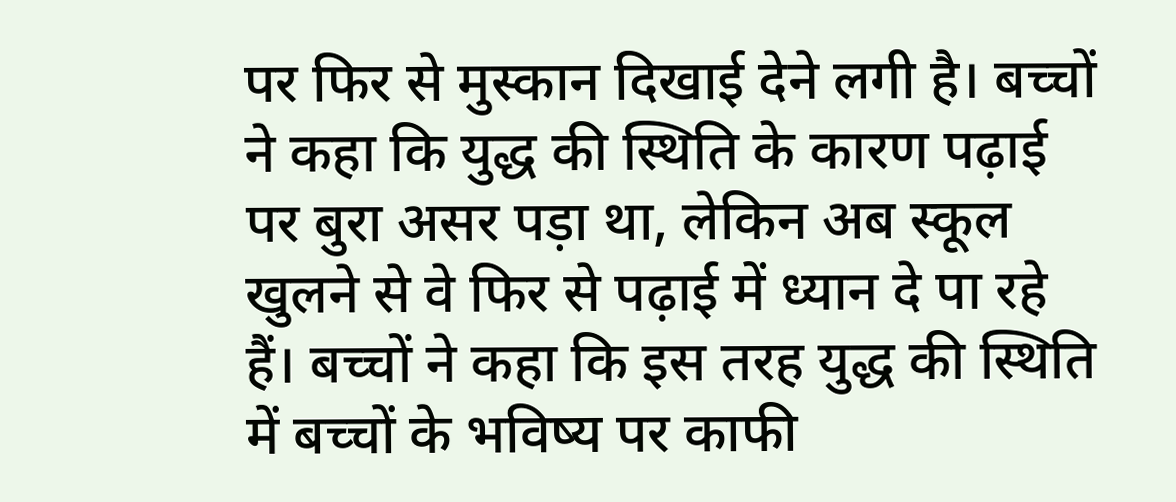पर फिर से मुस्कान दिखाई देने लगी है। बच्चों ने कहा कि युद्ध की स्थिति के कारण पढ़ाई पर बुरा असर पड़ा था, लेकिन अब स्कूल खुलने से वे फिर से पढ़ाई में ध्यान दे पा रहे हैं। बच्चों ने कहा कि इस तरह युद्ध की स्थिति में बच्चों के भविष्य पर काफी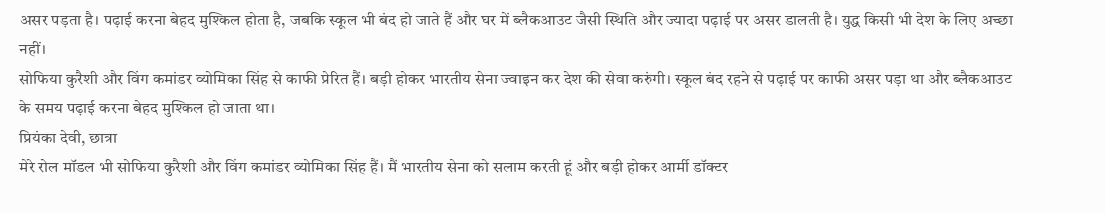असर पड़ता है। पढ़ाई करना बेहद मुश्किल होता है, जबकि स्कूल भी बंद हो जाते हैं और घर में ब्लैकआउट जैसी स्थिति और ज्यादा पढ़ाई पर असर डालती है। युद्ध किसी भी देश के लिए अच्छा नहीं।
सोफिया कुरैशी और विंग कमांडर व्योमिका सिंह से काफी प्रेरित हैं। बड़ी होकर भारतीय सेना ज्वाइन कर देश की सेवा करुंगी। स्कूल बंद रहने से पढ़ाई पर काफी असर पड़ा था और ब्लैकआउट के समय पढ़ाई करना बेहद मुश्किल हो जाता था।
प्रियंका देवी, छात्रा
मेरे रोल मॉडल भी सोफिया कुरैशी और विंग कमांडर व्योमिका सिंह हैं। मैं भारतीय सेना को सलाम करती हूं और बड़ी होकर आर्मी डॉक्टर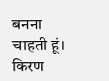बनना चाहती हूं।
किरण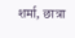शर्मा, छात्रा